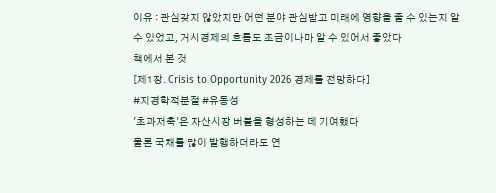이유 : 관심갖지 않았지만 어떤 분야 관심받고 미래에 영향을 줄 수 있는지 알 수 있었고, 거시경제의 흐름도 조금이나마 알 수 있어서 좋았다
책에서 본 것
[제1장. Crisis to Opportunity 2026 경제를 전망하다]
#지경학적분절 #유동성
'초과저축'은 자산시장 버블을 형성하는 데 기여했다
물론 국채를 많이 발행하더라도 연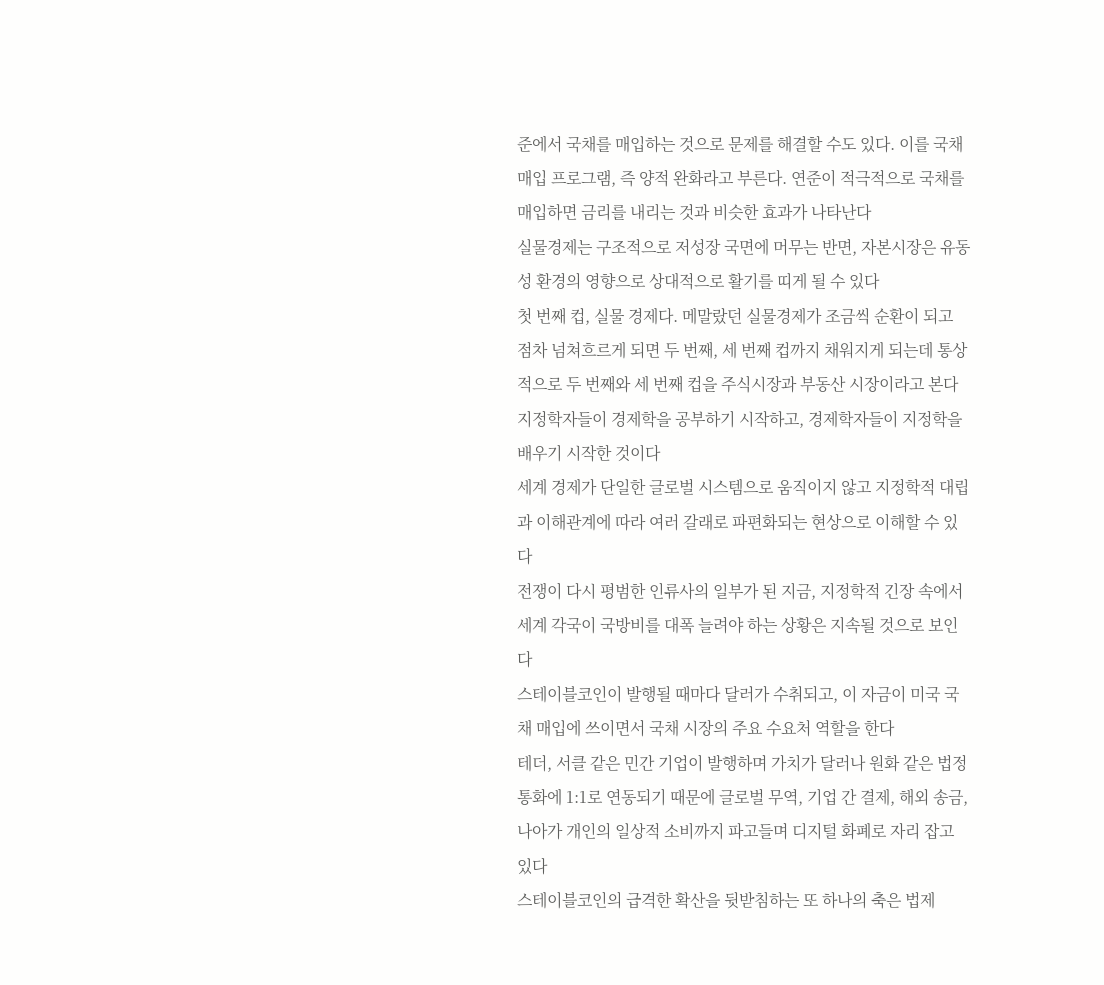준에서 국채를 매입하는 것으로 문제를 해결할 수도 있다. 이를 국채 매입 프로그램, 즉 양적 완화라고 부른다. 연준이 적극적으로 국채를 매입하면 금리를 내리는 것과 비슷한 효과가 나타난다
실물경제는 구조적으로 저성장 국면에 머무는 반면, 자본시장은 유동성 환경의 영향으로 상대적으로 활기를 띠게 될 수 있다
첫 번째 컵, 실물 경제다. 메말랐던 실물경제가 조금씩 순환이 되고 점차 넘쳐흐르게 되면 두 번째, 세 번째 컵까지 채워지게 되는데 통상적으로 두 번째와 세 번째 컵을 주식시장과 부동산 시장이라고 본다
지정학자들이 경제학을 공부하기 시작하고, 경제학자들이 지정학을 배우기 시작한 것이다
세계 경제가 단일한 글로벌 시스템으로 움직이지 않고 지정학적 대립과 이해관계에 따라 여러 갈래로 파편화되는 현상으로 이해할 수 있다
전쟁이 다시 평범한 인류사의 일부가 된 지금, 지정학적 긴장 속에서 세계 각국이 국방비를 대폭 늘려야 하는 상황은 지속될 것으로 보인다
스테이블코인이 발행될 때마다 달러가 수취되고, 이 자금이 미국 국채 매입에 쓰이면서 국채 시장의 주요 수요처 역할을 한다
테더, 서클 같은 민간 기업이 발행하며 가치가 달러나 원화 같은 법정통화에 1:1로 연동되기 때문에 글로벌 무역, 기업 간 결제, 해외 송금, 나아가 개인의 일상적 소비까지 파고들며 디지털 화폐로 자리 잡고 있다
스테이블코인의 급격한 확산을 뒷받침하는 또 하나의 축은 법제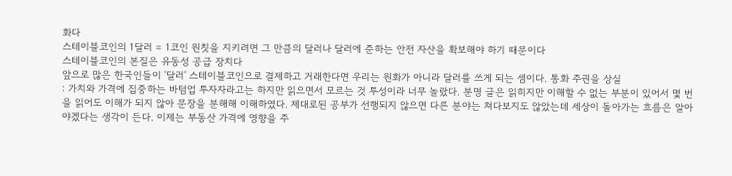화다
스테이블코인의 1달러 = 1코인 원칫을 지키려면 그 만큼의 달러나 달러에 준하는 안전 자산을 확보해야 하기 때문이다
스테이블코인의 본질은 유동성 공급 장치다
앞으로 많은 한국인들이 '달러' 스테이블코인으로 결제하고 거래한다면 우리는 원화가 아니라 달러를 쓰게 되는 셈이다. 통화 주권을 상실
: 가치와 가격에 집중하는 바텀업 투자자라고는 하지만 읽으면서 모르는 것 투성이라 너무 놀랐다. 분명 글은 읽히지만 이해할 수 없는 부분이 있어서 몇 번을 읽어도 이해가 되지 않아 문장을 분해해 이해하였다. 제대로된 공부가 선행되지 않으면 다른 분야는 쳐다보지도 않았는데 세상이 돌아가는 흐름은 알아야겠다는 생각이 든다. 이제는 부동산 가격에 영향을 주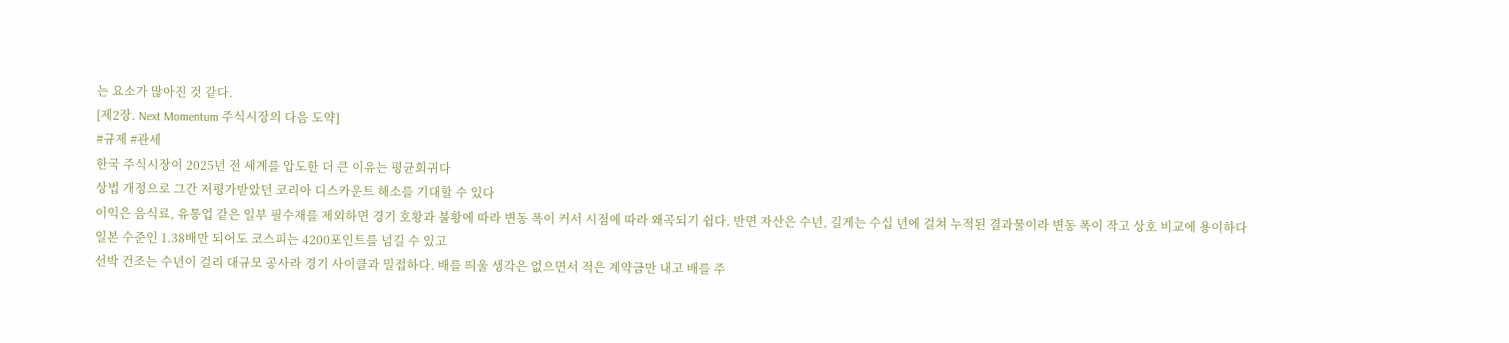는 요소가 많아진 것 같다.
[제2장. Next Momentum 주식시장의 다음 도약]
#규제 #관세
한국 주식시장이 2025년 전 세계를 압도한 더 큰 이유는 평균회귀다
상법 개정으로 그간 저평가받았던 코리아 디스카운트 해소를 기대할 수 있다
이익은 음식료, 유통업 같은 일부 필수재를 제외하면 경기 호황과 불황에 따라 변동 폭이 커서 시점에 따라 왜곡되기 쉽다. 반면 자산은 수년, 길게는 수십 년에 걸쳐 누적된 결과물이라 변동 폭이 작고 상호 비교에 용이하다
일본 수준인 1.38배만 되어도 코스피는 4200포인트를 넘길 수 있고
선박 건조는 수년이 걸리 대규모 공사라 경기 사이클과 밀접하다. 배를 띄울 생각은 없으면서 적은 계약금만 내고 배를 주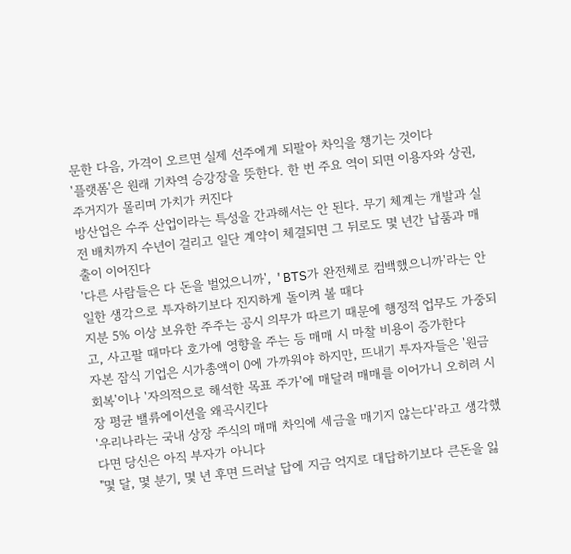문한 다음, 가격이 오르면 실제 선주에게 되팔아 차익을 챙기는 것이다
'플랫폼'은 원래 기차역 승강장을 뜻한다. 한 번 주요 역이 되면 이용자와 상권, 주거지가 몰리며 가치가 커진다
방산업은 수주 산업이라는 특성을 간과해서는 안 된다. 무기 체계는 개발과 실전 배치까지 수년이 걸리고 일단 계약이 체결되면 그 뒤로도 몇 년간 납품과 매출이 이어진다
'다른 사람들은 다 돈을 벌었으니까', 'BTS가 완전체로 컴백했으니까'라는 안일한 생각으로 투자하기보다 진지하게 돌이켜 볼 때다
지분 5% 이상 보유한 주주는 공시 의무가 따르기 때문에 행정적 업무도 가중되고, 사고팔 때마다 호가에 영향을 주는 등 매매 시 마찰 비용이 증가한다
자본 잠식 기업은 시가총액이 0에 가까워야 하지만, 뜨내기 투자자들은 '원금 회복'이나 '자의적으로 해석한 목표 주가'에 매달려 매매를 이어가니 오히려 시장 평균 밸류에이션을 왜곡시킨다
'우리나라는 국내 상장 주식의 매매 차익에 세금을 매기지 않는다'라고 생각했다면 당신은 아직 부자가 아니다
"몇 달, 몇 분기, 몇 년 후면 드러날 답에 지금 억지로 대답하기보다 큰돈을 잃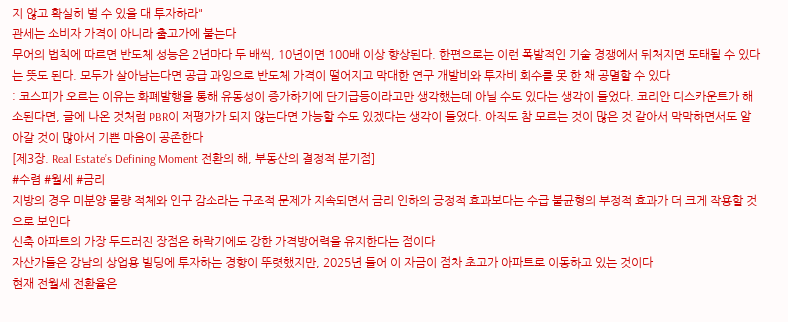지 않고 확실히 벌 수 있을 대 투자하라"
관세는 소비자 가격이 아니라 출고가에 붙는다
무어의 법칙에 따르면 반도체 성능은 2년마다 두 배씩, 10년이면 100배 이상 향상된다. 한편으로는 이런 폭발적인 기술 경쟁에서 뒤처지면 도태될 수 있다는 뜻도 된다. 모두가 살아남는다면 공급 과잉으로 반도체 가격이 떨어지고 막대한 연구 개발비와 투자비 회수를 못 한 채 공멸할 수 있다
: 코스피가 오르는 이유는 화폐발행을 통해 유동성이 증가하기에 단기급등이라고만 생각했는데 아닐 수도 있다는 생각이 들었다. 코리안 디스카운트가 해소된다면, 글에 나온 것처럼 PBR이 저평가가 되지 않는다면 가능할 수도 있겠다는 생각이 들었다. 아직도 참 모르는 것이 많은 것 같아서 막막하면서도 알아갈 것이 많아서 기쁜 마음이 공존한다
[제3장. Real Estate’s Defining Moment 전환의 해, 부동산의 결정적 분기점]
#수렴 #월세 #금리
지방의 경우 미분양 물량 적체와 인구 감소라는 구조적 문제가 지속되면서 금리 인하의 긍정적 효과보다는 수급 불균형의 부정적 효과가 더 크게 작용할 것으로 보인다
신축 아파트의 가장 두드러진 장점은 하락기에도 강한 가격방어력을 유지한다는 점이다
자산가들은 강남의 상업용 빌딩에 투자하는 경향이 뚜렷했지만, 2025년 들어 이 자금이 점차 초고가 아파트로 이동하고 있는 것이다
현재 전월세 전환율은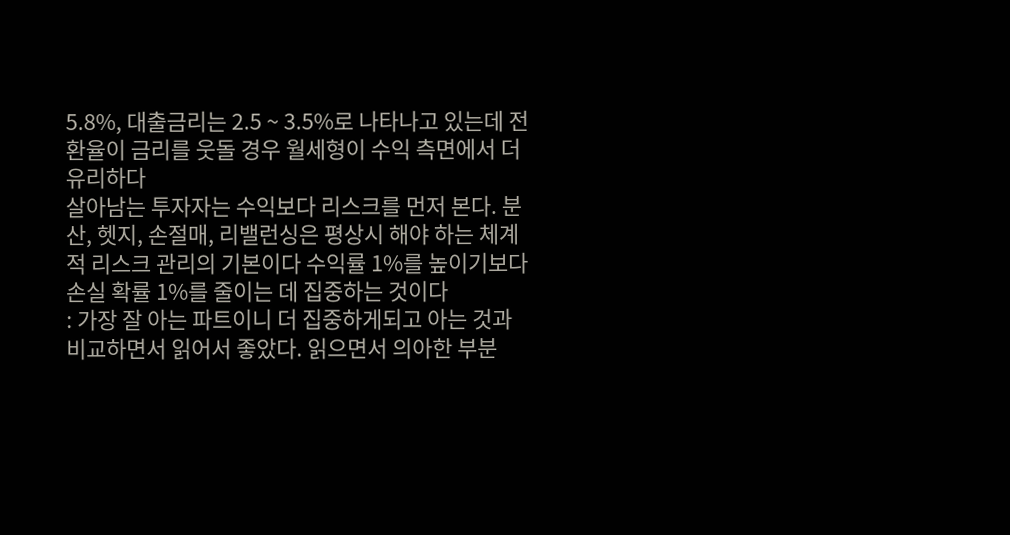5.8%, 대출금리는 2.5 ~ 3.5%로 나타나고 있는데 전환율이 금리를 웃돌 경우 월세형이 수익 측면에서 더 유리하다
살아남는 투자자는 수익보다 리스크를 먼저 본다. 분산, 헷지, 손절매, 리밸런싱은 평상시 해야 하는 체계적 리스크 관리의 기본이다 수익률 1%를 높이기보다 손실 확률 1%를 줄이는 데 집중하는 것이다
: 가장 잘 아는 파트이니 더 집중하게되고 아는 것과 비교하면서 읽어서 좋았다. 읽으면서 의아한 부분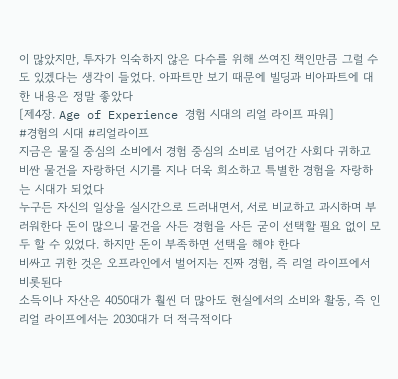이 많았지만, 투자가 익숙하지 않은 다수를 위해 쓰여진 책인만큼 그럴 수도 있겠다는 생각이 들었다. 아파트만 보기 때문에 빌딩과 비아파트에 대한 내용은 정말 좋았다
[제4장. Age of Experience 경험 시대의 리얼 라이프 파워]
#경험의 시대 #리얼라이프
지금은 물질 중심의 소비에서 경험 중심의 소비로 넘어간 사회다 귀하고 비싼 물건을 자랑하던 시기를 지나 더욱 희소하고 특별한 경험을 자랑하는 시대가 되었다
누구든 자신의 일상을 실시간으로 드러내면서, 서로 비교하고 과시하며 부러워한다 돈이 많으니 물건을 사든 경험을 사든 굳이 선택할 필요 없이 모두 할 수 있었다. 하지만 돈이 부족하면 선택을 해야 한다
비싸고 귀한 것은 오프라인에서 벌어지는 진짜 경험, 즉 리얼 라이프에서 비롯된다
소득이나 자산은 4050대가 훨씬 더 많아도 현실에서의 소비와 활동, 즉 인 리얼 라이프에서는 2030대가 더 적극적이다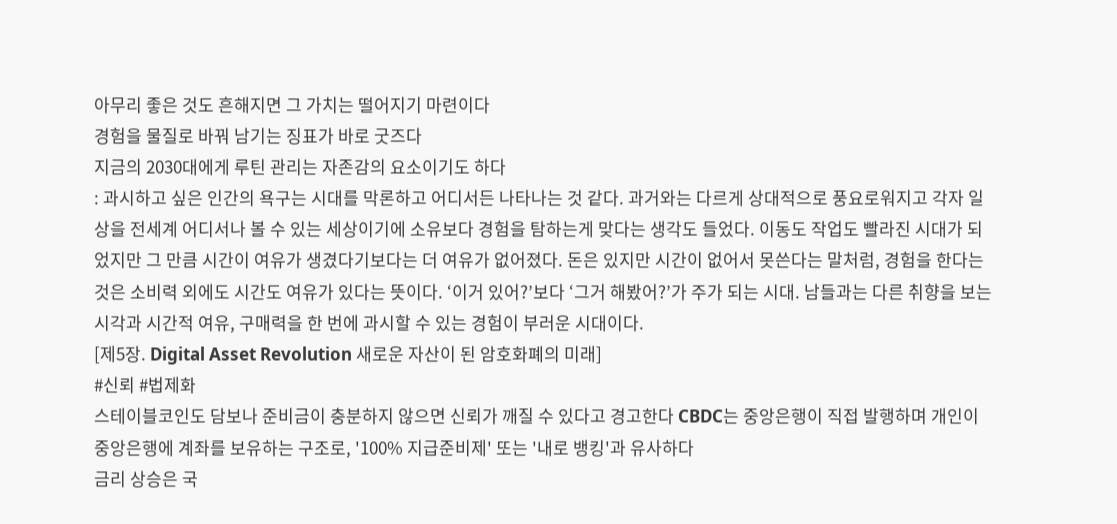아무리 좋은 것도 흔해지면 그 가치는 떨어지기 마련이다
경험을 물질로 바꿔 남기는 징표가 바로 굿즈다
지금의 2030대에게 루틴 관리는 자존감의 요소이기도 하다
: 과시하고 싶은 인간의 욕구는 시대를 막론하고 어디서든 나타나는 것 같다. 과거와는 다르게 상대적으로 풍요로워지고 각자 일상을 전세계 어디서나 볼 수 있는 세상이기에 소유보다 경험을 탐하는게 맞다는 생각도 들었다. 이동도 작업도 빨라진 시대가 되었지만 그 만큼 시간이 여유가 생겼다기보다는 더 여유가 없어졌다. 돈은 있지만 시간이 없어서 못쓴다는 말처럼, 경험을 한다는 것은 소비력 외에도 시간도 여유가 있다는 뜻이다. ‘이거 있어?’보다 ‘그거 해봤어?’가 주가 되는 시대. 남들과는 다른 취향을 보는 시각과 시간적 여유, 구매력을 한 번에 과시할 수 있는 경험이 부러운 시대이다.
[제5장. Digital Asset Revolution 새로운 자산이 된 암호화폐의 미래]
#신뢰 #법제화
스테이블코인도 담보나 준비금이 충분하지 않으면 신뢰가 깨질 수 있다고 경고한다 CBDC는 중앙은행이 직접 발행하며 개인이 중앙은행에 계좌를 보유하는 구조로, '100% 지급준비제' 또는 '내로 뱅킹'과 유사하다
금리 상승은 국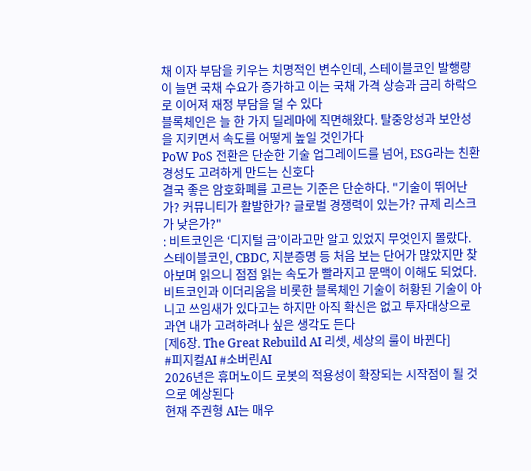채 이자 부담을 키우는 치명적인 변수인데, 스테이블코인 발행량이 늘면 국채 수요가 증가하고 이는 국채 가격 상승과 금리 하락으로 이어져 재정 부담을 덜 수 있다
블록체인은 늘 한 가지 딜레마에 직면해왔다. 탈중앙성과 보안성을 지키면서 속도를 어떻게 높일 것인가다
PoW PoS 전환은 단순한 기술 업그레이드를 넘어, ESG라는 친환경성도 고려하게 만드는 신호다
결국 좋은 암호화폐를 고르는 기준은 단순하다. "기술이 뛰어난가? 커뮤니티가 활발한가? 글로벌 경쟁력이 있는가? 규제 리스크가 낮은가?"
: 비트코인은 ‘디지털 금’이라고만 알고 있었지 무엇인지 몰랐다. 스테이블코인, CBDC, 지분증명 등 처음 보는 단어가 많았지만 찾아보며 읽으니 점점 읽는 속도가 빨라지고 문맥이 이해도 되었다. 비트코인과 이더리움을 비롯한 블록체인 기술이 허황된 기술이 아니고 쓰임새가 있다고는 하지만 아직 확신은 없고 투자대상으로 과연 내가 고려하려나 싶은 생각도 든다
[제6장. The Great Rebuild AI 리셋, 세상의 룰이 바뀐다]
#피지컬AI #소버린AI
2026년은 휴머노이드 로봇의 적용성이 확장되는 시작점이 될 것으로 예상된다
현재 주권형 AI는 매우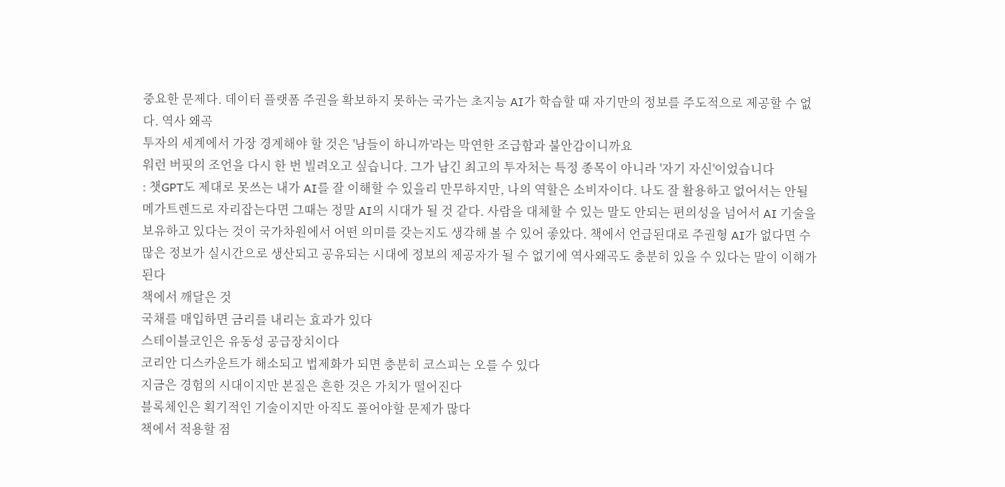중요한 문제다. 데이터 플랫폼 주권을 확보하지 못하는 국가는 초지능 AI가 학습할 때 자기만의 정보를 주도적으로 제공할 수 없다. 역사 왜곡
투자의 세계에서 가장 경계해야 할 것은 '남들이 하니까'라는 막연한 조급함과 불안감이니까요
워런 버핏의 조언을 다시 한 번 빌려오고 싶습니다. 그가 남긴 최고의 투자처는 특정 종목이 아니라 '자기 자신'이었습니다
: 챗GPT도 제대로 못쓰는 내가 AI를 잘 이해할 수 있을리 만무하지만, 나의 역할은 소비자이다. 나도 잘 활용하고 없어서는 안될 메가트렌드로 자리잡는다면 그때는 정말 AI의 시대가 될 것 같다. 사람을 대체할 수 있는 말도 안되는 편의성을 넘어서 AI 기술을 보유하고 있다는 것이 국가차원에서 어떤 의미를 갖는지도 생각해 볼 수 있어 좋았다. 책에서 언급된대로 주권형 AI가 없다면 수많은 정보가 실시간으로 생산되고 공유되는 시대에 정보의 제공자가 될 수 없기에 역사왜곡도 충분히 있을 수 있다는 말이 이해가 된다
책에서 깨달은 것
국채를 매입하면 금리를 내리는 효과가 있다
스테이블코인은 유동성 공급장치이다
코리안 디스카운트가 해소되고 법제화가 되면 충분히 코스피는 오를 수 있다
지금은 경험의 시대이지만 본질은 흔한 것은 가치가 떨어진다
블록체인은 획기적인 기술이지만 아직도 풀어야할 문제가 많다
책에서 적용할 점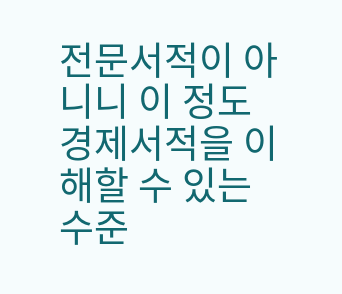전문서적이 아니니 이 정도 경제서적을 이해할 수 있는 수준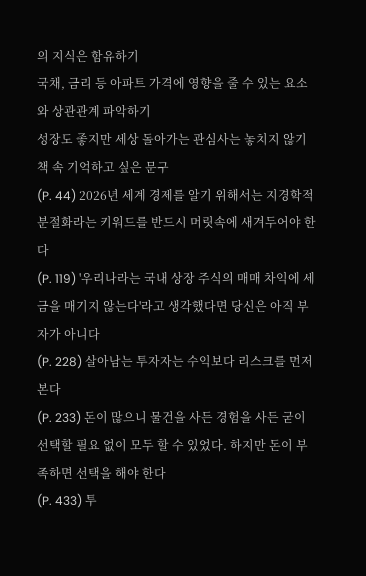의 지식은 함유하기
국채, 금리 등 아파트 가격에 영향을 줄 수 있는 요소와 상관관계 파악하기
성장도 좋지만 세상 돌아가는 관심사는 놓치지 않기
책 속 기억하고 싶은 문구
(P. 44) 2026년 세계 경제를 알기 위해서는 지경학적 분절화라는 키워드를 반드시 머릿속에 새겨두어야 한다
(P. 119) '우리나라는 국내 상장 주식의 매매 차익에 세금을 매기지 않는다'라고 생각했다면 당신은 아직 부자가 아니다
(P. 228) 살아남는 투자자는 수익보다 리스크를 먼저 본다
(P. 233) 돈이 많으니 물건을 사든 경험을 사든 굳이 선택할 필요 없이 모두 할 수 있었다. 하지만 돈이 부족하면 선택을 해야 한다
(P. 433) 투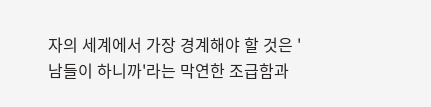자의 세계에서 가장 경계해야 할 것은 '남들이 하니까'라는 막연한 조급함과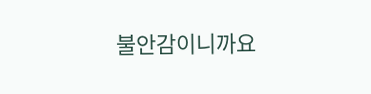불안감이니까요